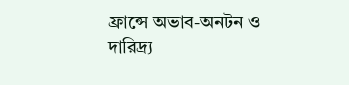ফ্রান্সে অভাব-অনটন ও দারিদ্র্য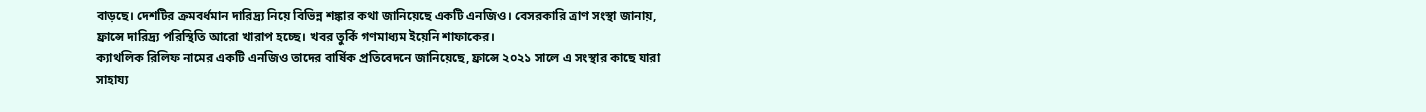বাড়ছে। দেশটির ক্রমবর্ধমান দারিদ্র্য নিয়ে বিভিন্ন শঙ্কার কথা জানিয়েছে একটি এনজিও। বেসরকারি ত্রাণ সংস্থা জানায়, ফ্রান্সে দারিদ্র্য পরিস্থিতি আরো খারাপ হচ্ছে। খবর তুর্কি গণমাধ্যম ইয়েনি শাফাকের।
ক্যাথলিক রিলিফ নামের একটি এনজিও তাদের বার্ষিক প্রতিবেদনে জানিয়েছে, ফ্রান্সে ২০২১ সালে এ সংস্থার কাছে যারা সাহায্য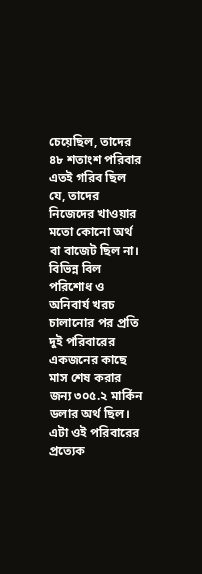চেয়েছিল, তাদের ৪৮ শতাংশ পরিবার এতই গরিব ছিল যে, তাদের নিজেদের খাওয়ার মতো কোনো অর্থ বা বাজেট ছিল না।
বিভিন্ন বিল পরিশোধ ও অনিবার্য খরচ চালানোর পর প্রতি দুই পরিবারের একজনের কাছে মাস শেষ করার জন্য ৩০৫.২ মার্কিন ডলার অর্থ ছিল। এটা ওই পরিবারের প্রত্যেক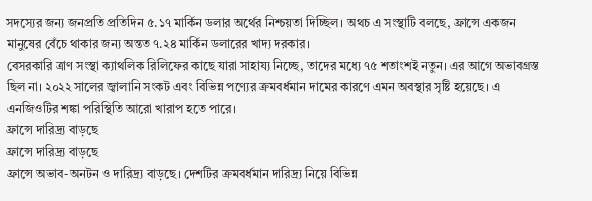সদস্যের জন্য জনপ্রতি প্রতিদিন ৫.১৭ মার্কিন ডলার অর্থের নিশ্চয়তা দিচ্ছিল। অথচ এ সংস্থাটি বলছে, ফ্রান্সে একজন মানুষের বেঁচে থাকার জন্য অন্তত ৭.২৪ মার্কিন ডলারের খাদ্য দরকার।
বেসরকারি ত্রাণ সংস্থা ক্যাথলিক রিলিফের কাছে যারা সাহায্য নিচ্ছে, তাদের মধ্যে ৭৫ শতাংশই নতুন। এর আগে অভাবগ্রস্ত ছিল না। ২০২২ সালের জ্বালানি সংকট এবং বিভিন্ন পণ্যের ক্রমবর্ধমান দামের কারণে এমন অবস্থার সৃষ্টি হয়েছে। এ এনজিওটির শঙ্কা পরিস্থিতি আরো খারাপ হতে পারে।
ফ্রান্সে দারিদ্র্য বাড়ছে
ফ্রান্সে দারিদ্র্য বাড়ছে
ফ্রান্সে অভাব-অনটন ও দারিদ্র্য বাড়ছে। দেশটির ক্রমবর্ধমান দারিদ্র্য নিয়ে বিভিন্ন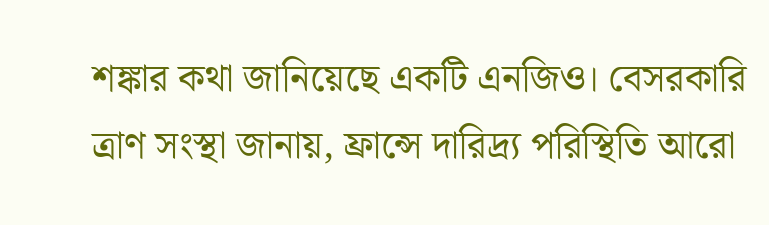শঙ্কার কথা জানিয়েছে একটি এনজিও। বেসরকারি ত্রাণ সংস্থা জানায়, ফ্রান্সে দারিদ্র্য পরিস্থিতি আরো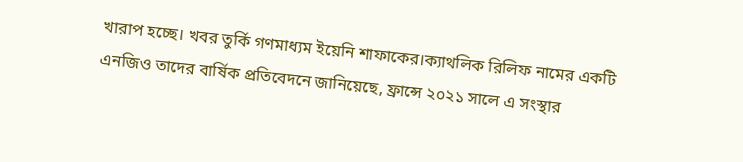খারাপ হচ্ছে। খবর তুর্কি গণমাধ্যম ইয়েনি শাফাকের।ক্যাথলিক রিলিফ নামের একটি এনজিও তাদের বার্ষিক প্রতিবেদনে জানিয়েছে, ফ্রান্সে ২০২১ সালে এ সংস্থার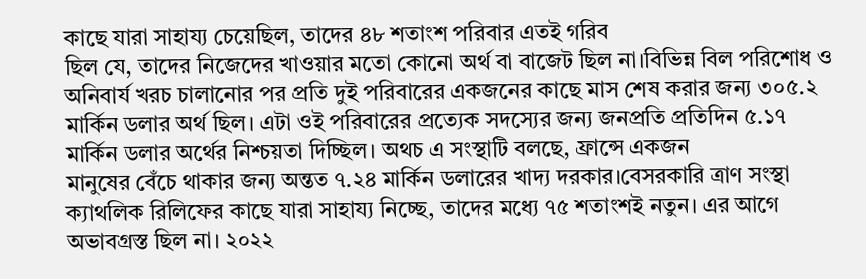কাছে যারা সাহায্য চেয়েছিল, তাদের ৪৮ শতাংশ পরিবার এতই গরিব
ছিল যে, তাদের নিজেদের খাওয়ার মতো কোনো অর্থ বা বাজেট ছিল না।বিভিন্ন বিল পরিশোধ ও অনিবার্য খরচ চালানোর পর প্রতি দুই পরিবারের একজনের কাছে মাস শেষ করার জন্য ৩০৫.২ মার্কিন ডলার অর্থ ছিল। এটা ওই পরিবারের প্রত্যেক সদস্যের জন্য জনপ্রতি প্রতিদিন ৫.১৭ মার্কিন ডলার অর্থের নিশ্চয়তা দিচ্ছিল। অথচ এ সংস্থাটি বলছে, ফ্রান্সে একজন
মানুষের বেঁচে থাকার জন্য অন্তত ৭.২৪ মার্কিন ডলারের খাদ্য দরকার।বেসরকারি ত্রাণ সংস্থা ক্যাথলিক রিলিফের কাছে যারা সাহায্য নিচ্ছে, তাদের মধ্যে ৭৫ শতাংশই নতুন। এর আগে অভাবগ্রস্ত ছিল না। ২০২২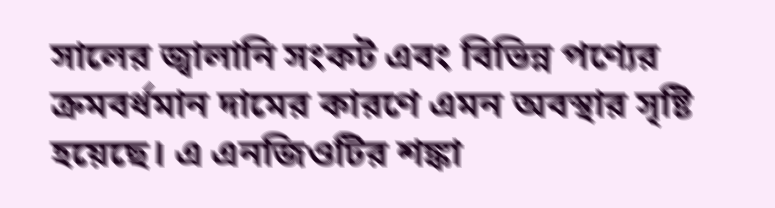সালের জ্বালানি সংকট এবং বিভিন্ন পণ্যের ক্রমবর্ধমান দামের কারণে এমন অবস্থার সৃষ্টি হয়েছে। এ এনজিওটির শঙ্কা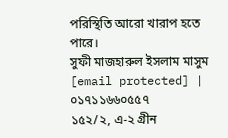পরিস্থিতি আরো খারাপ হতে পারে।
সুফী মাজহারুল ইসলাম মাসুম
[email protected] | ০১৭১১৬৬০৫৫৭
১৫২/২, এ-২ গ্রীন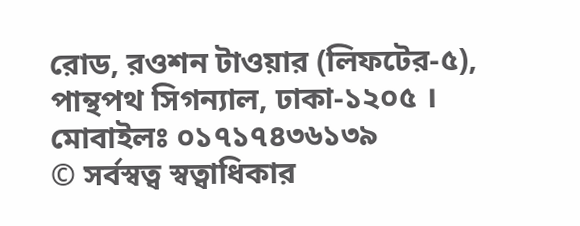রোড, রওশন টাওয়ার (লিফটের-৫),
পান্থপথ সিগন্যাল, ঢাকা-১২০৫ । মোবাইলঃ ০১৭১৭৪৩৬১৩৯
© সর্বস্বত্ব স্বত্বাধিকার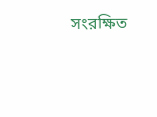সংরক্ষিত